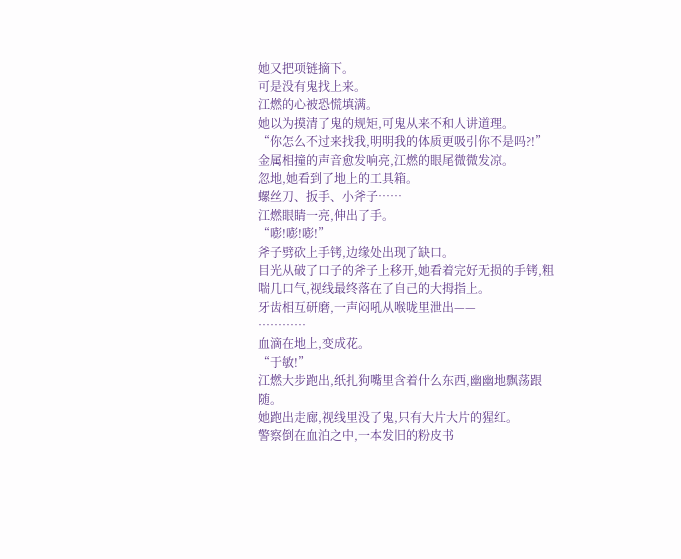她又把项链摘下。
可是没有鬼找上来。
江燃的心被恐慌填满。
她以为摸清了鬼的规矩,可鬼从来不和人讲道理。
“你怎么不过来找我,明明我的体质更吸引你不是吗?!”
金属相撞的声音愈发响亮,江燃的眼尾微微发凉。
忽地,她看到了地上的工具箱。
螺丝刀、扳手、小斧子……
江燃眼睛一亮,伸出了手。
“嘭!嘭!嘭!”
斧子劈砍上手铐,边缘处出现了缺口。
目光从破了口子的斧子上移开,她看着完好无损的手铐,粗喘几口气,视线最终落在了自己的大拇指上。
牙齿相互研磨,一声闷吼从喉咙里泄出——
…………
血滴在地上,变成花。
“于敏!”
江燃大步跑出,纸扎狗嘴里含着什么东西,幽幽地飘荡跟随。
她跑出走廊,视线里没了鬼,只有大片大片的猩红。
警察倒在血泊之中,一本发旧的粉皮书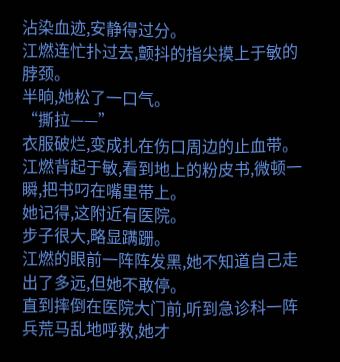沾染血迹,安静得过分。
江燃连忙扑过去,颤抖的指尖摸上于敏的脖颈。
半晌,她松了一口气。
“撕拉——”
衣服破烂,变成扎在伤口周边的止血带。
江燃背起于敏,看到地上的粉皮书,微顿一瞬,把书叼在嘴里带上。
她记得,这附近有医院。
步子很大,略显蹒跚。
江燃的眼前一阵阵发黑,她不知道自己走出了多远,但她不敢停。
直到摔倒在医院大门前,听到急诊科一阵兵荒马乱地呼救,她才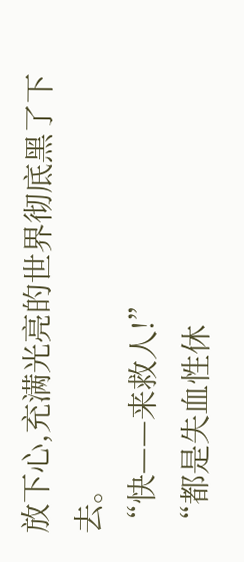放下心,充满光亮的世界彻底黑了下去。
“快——来救人!”
“都是失血性休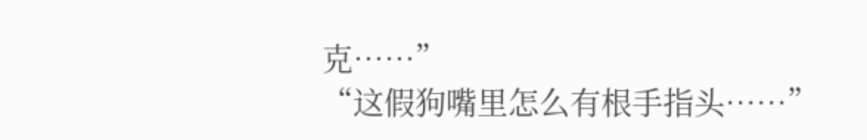克……”
“这假狗嘴里怎么有根手指头……”